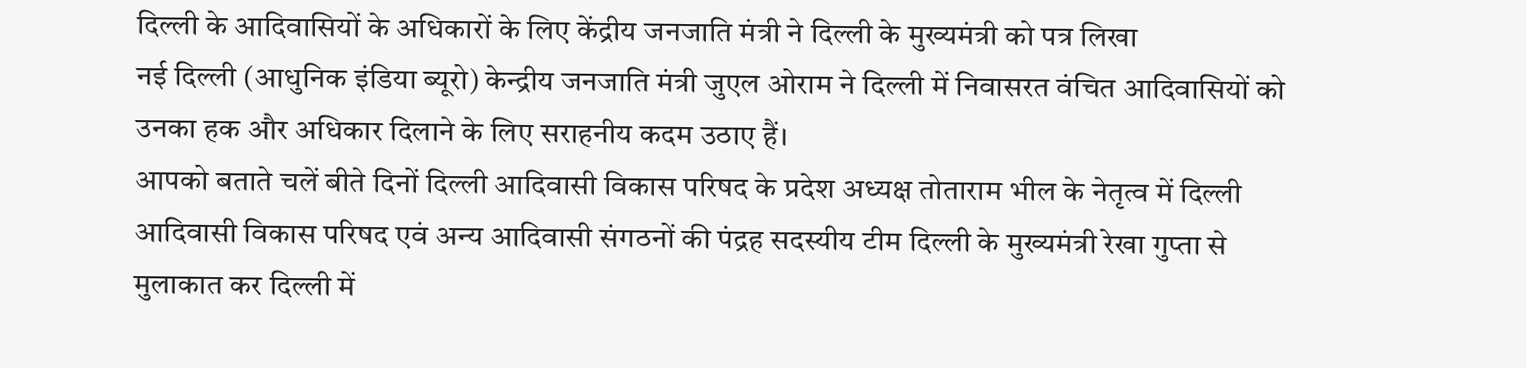दिल्ली के आदिवासियों के अधिकारों के लिए केंद्रीय जनजाति मंत्री ने दिल्ली के मुख्यमंत्री को पत्र लिखा
नई दिल्ली (आधुनिक इंडिया ब्यूरो) केन्द्रीय जनजाति मंत्री जुएल ओराम ने दिल्ली में निवासरत वंचित आदिवासियों को उनका हक और अधिकार दिलाने के लिए सराहनीय कदम उठाए हैं।
आपको बताते चलें बीते दिनों दिल्ली आदिवासी विकास परिषद के प्रदेश अध्यक्ष तोताराम भील के नेतृत्व में दिल्ली आदिवासी विकास परिषद एवं अन्य आदिवासी संगठनों की पंद्रह सदस्यीय टीम दिल्ली के मुख्यमंत्री रेखा गुप्ता से मुलाकात कर दिल्ली में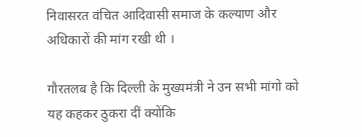निवासरत वंचित आदिवासी समाज के कल्याण और अधिकारों की मांग रखी थी ।

गौरतलब है कि दिल्ली के मुख्यमंत्री ने उन सभी मांगो को यह कहकर ठुकरा दीं क्योंकि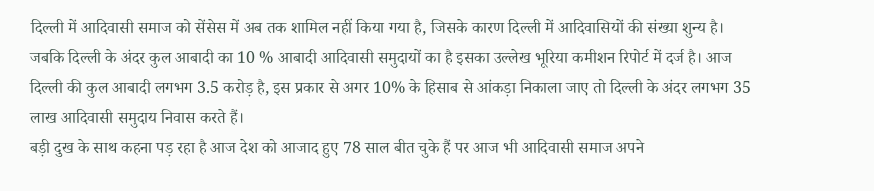दिल्ली में आदिवासी समाज को सेंसेस में अब तक शामिल नहीं किया गया है, जिसके कारण दिल्ली में आदिवासियों की संख्या शुन्य है। जबकि दिल्ली के अंदर कुल आबादी का 10 % आबादी आदिवासी समुदायों का है इसका उल्लेख भूरिया कमीशन रिपोर्ट में दर्ज है। आज दिल्ली की कुल आबादी लगभग 3.5 करोड़ है, इस प्रकार से अगर 10% के हिसाब से आंकड़ा निकाला जाए तो दिल्ली के अंदर लगभग 35 लाख आदिवासी समुदाय निवास करते हैं।
बड़ी दुख के साथ कहना पड़ रहा है आज देश को आजाद हुए 78 साल बीत चुके हैं पर आज भी आदिवासी समाज अपने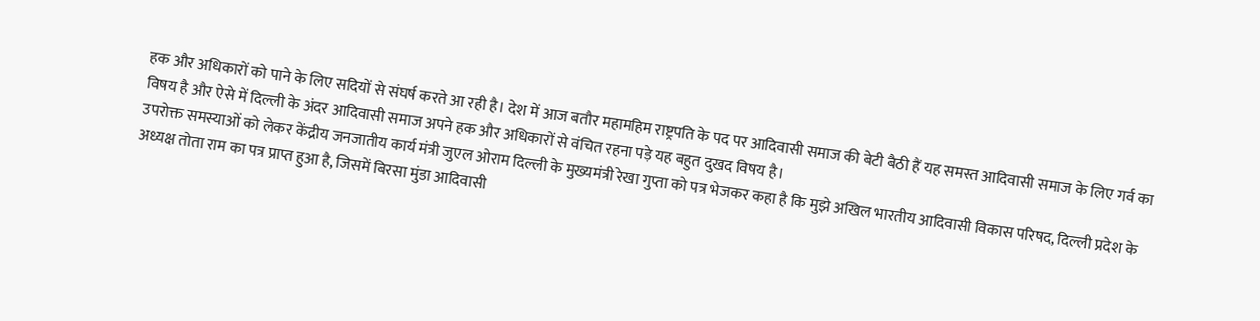हक और अधिकारों को पाने के लिए सदियों से संघर्ष करते आ रही है। देश में आज बतौर महामहिम राष्ट्रपति के पद पर आदिवासी समाज की बेटी बैठी हैं यह समस्त आदिवासी समाज के लिए गर्व का विषय है और ऐसे में दिल्ली के अंदर आदिवासी समाज अपने हक और अधिकारों से वंचित रहना पड़े यह बहुत दुखद विषय है।
उपरोक्त समस्याओं को लेकर केंद्रीय जनजातीय कार्य मंत्री जुएल ओराम दिल्ली के मुख्यमंत्री रेखा गुप्ता को पत्र भेजकर कहा है कि मुझे अखिल भारतीय आदिवासी विकास परिषद, दिल्ली प्रदेश के अध्यक्ष तोता राम का पत्र प्राप्त हुआ है, जिसमें बिरसा मुंडा आदिवासी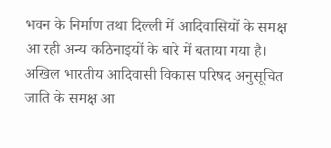भवन के निर्माण तथा दिल्ली में आदिवासियों के समक्ष आ रही अन्य कठिनाइयों के बारे में बताया गया है। अखिल भारतीय आदिवासी विकास परिषद अनुसूचित जाति के समक्ष आ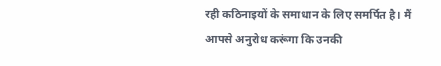रही कठिनाइयों के समाधान के लिए समर्पित है। मैं आपसे अनुरोध करूंगा कि उनकी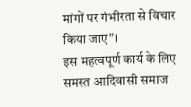मांगों पर गंभीरता से विचार किया जाए”।
इस महत्वपूर्ण कार्य के लिए समस्त आदिवासी समाज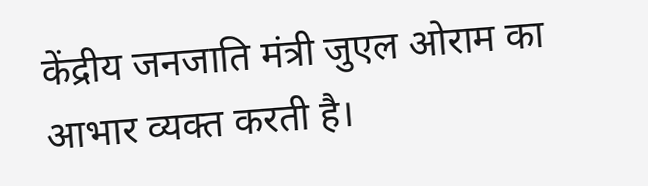केंद्रीय जनजाति मंत्री जुएल ओराम का आभार व्यक्त करती है।